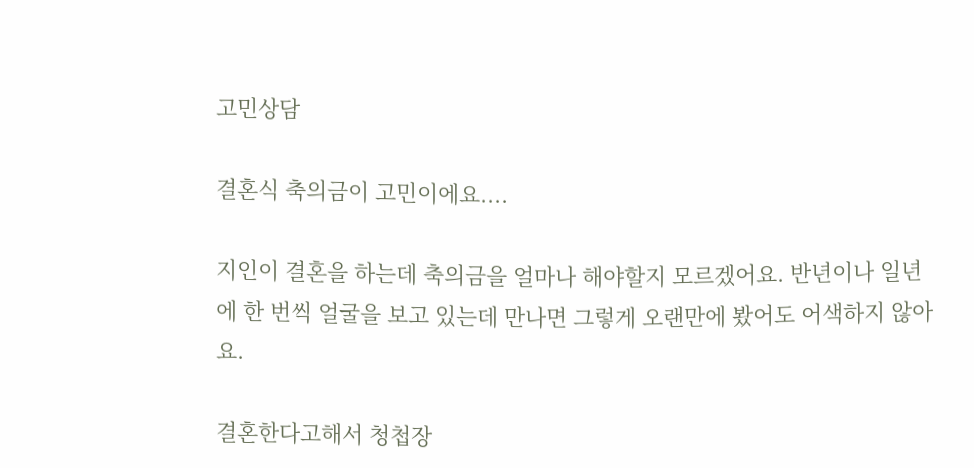고민상담

결혼식 축의금이 고민이에요....

지인이 결혼을 하는데 축의금을 얼마나 해야할지 모르겠어요. 반년이나 일년에 한 번씩 얼굴을 보고 있는데 만나면 그렇게 오랜만에 봤어도 어색하지 않아요.

결혼한다고해서 청첩장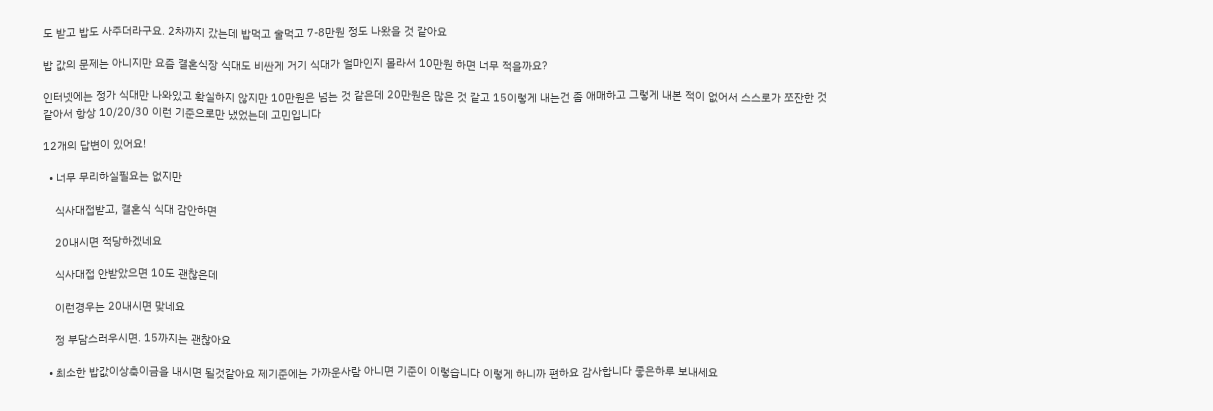도 받고 밥도 사주더라구요. 2차까지 갔는데 밥먹고 술먹고 7-8만원 정도 나왔을 것 같아요

밥 값의 문제는 아니지만 요즘 결혼식장 식대도 비싼게 거기 식대가 얼마인지 몰라서 10만원 하면 너무 적을까요?

인터넷에는 정가 식대만 나와있고 확실하지 않지만 10만원은 넘는 것 같은데 20만원은 많은 것 같고 15이렇게 내는건 좀 애매하고 그렇게 내본 적이 없어서 스스로가 쪼잔한 것 같아서 항상 10/20/30 이런 기준으로만 냈었는데 고민입니다

12개의 답변이 있어요!

  • 너무 무리하실필요는 없지만

    식사대접받고, 결혼식 식대 감안하면

    20내시면 적당하겠네요

    식사대접 안받았으면 10도 괜찮은데

    이런경우는 20내시면 맞네요

    정 부담스러우시면. 15까지는 괜찮아요

  • 최소한 밥값이상축이금을 내시면 될것같아요 제기준에는 가까운사람 아니면 기준이 이렇습니다 이렇게 하니까 편하요 감사합니다 좋은하루 보내세요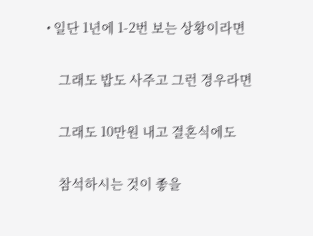• 일단 1년에 1-2번 보는 상황이라면

    그래도 밥도 사주고 그런 경우라면

    그래도 10만원 내고 결혼식에도

    참석하시는 것이 좋을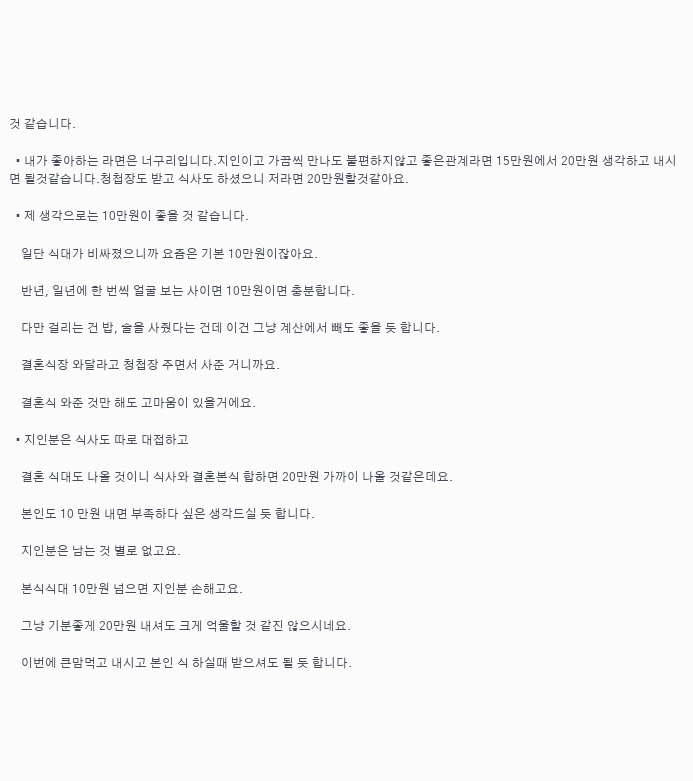것 같습니다.

  • 내가 좋아하는 라면은 너구리입니다.지인이고 가끔씩 만나도 불편하지않고 좋은관계라면 15만원에서 20만원 생각하고 내시면 될것같습니다.청첩장도 받고 식사도 하셨으니 저라면 20만원할것같아요.

  • 제 생각으로는 10만원이 좋을 것 같습니다.

    일단 식대가 비싸졌으니까 요즘은 기본 10만원이잖아요.

    반년, 일년에 한 번씩 얼굴 보는 사이면 10만원이면 충분합니다.

    다만 걸리는 건 밥, 술을 사줬다는 건데 이건 그냥 계산에서 빼도 좋을 듯 합니다.

    결혼식장 와달라고 청첩장 주면서 사준 거니까요.

    결혼식 와준 것만 해도 고마움이 있을거에요.

  • 지인분은 식사도 따로 대접하고

    결혼 식대도 나올 것이니 식사와 결혼본식 합하면 20만원 가까이 나올 것같은데요.

    본인도 10 만원 내면 부족하다 싶은 생각드실 듯 합니다.

    지인분은 남는 것 별로 없고요.

    본식식대 10만원 넘으면 지인분 손해고요.

    그냥 기분좋게 20만원 내셔도 크게 억울할 것 같진 않으시네요.

    이번에 큰맘먹고 내시고 본인 식 하실때 받으셔도 될 듯 합니다.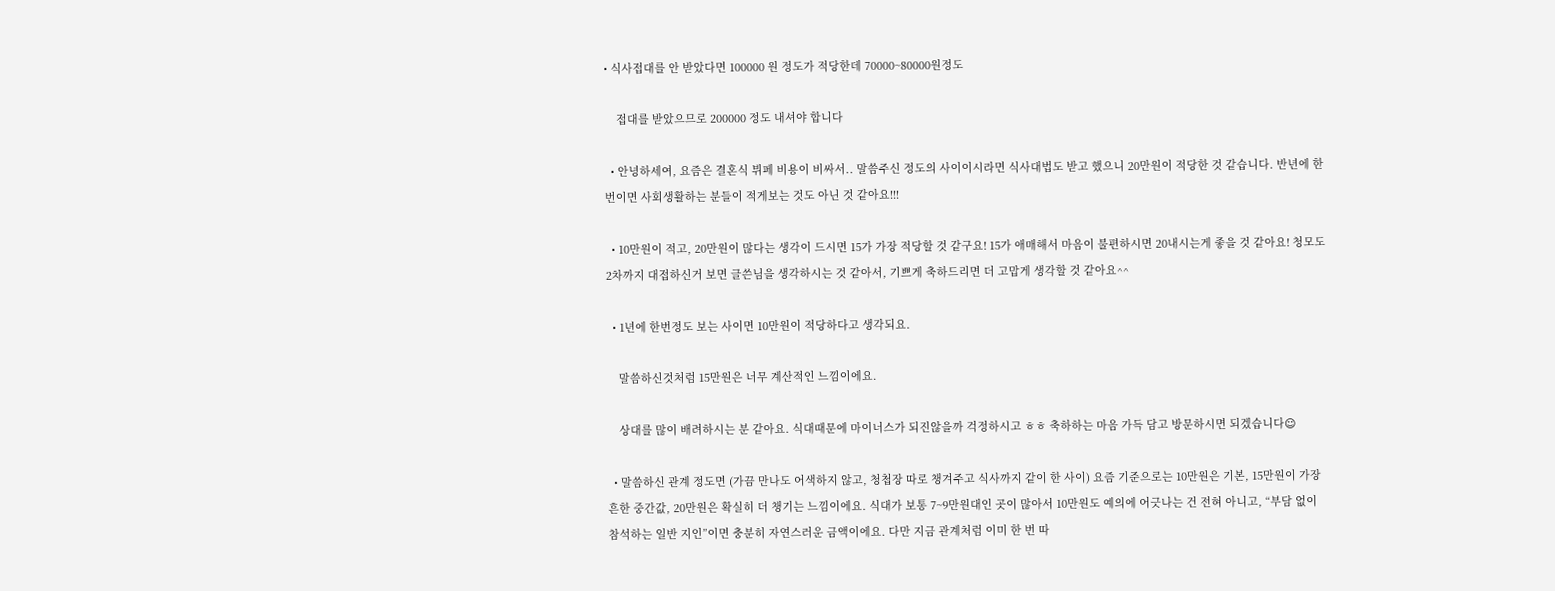• 식사접대를 안 받았다면 100000 원 정도가 적당한데 70000~80000원정도

    접대를 받았으므로 200000 정도 내셔야 합니다

  • 안녕하세여, 요즘은 결혼식 뷔페 비용이 비싸서.. 말씀주신 정도의 사이이시라면 식사대법도 받고 했으니 20만원이 적당한 것 같습니다. 반년에 한번이면 사회생활하는 분들이 적게보는 것도 아닌 것 같아요!!!

  • 10만원이 적고, 20만원이 많다는 생각이 드시면 15가 가장 적당할 것 같구요! 15가 애매해서 마음이 불편하시면 20내시는게 좋을 것 같아요! 청모도 2차까지 대접하신거 보면 글쓴님을 생각하시는 것 같아서, 기쁘게 축하드리면 더 고맙게 생각할 것 같아요^^

  • 1년에 한번정도 보는 사이면 10만원이 적당하다고 생각되요.

    말씀하신것처럼 15만원은 너무 계산적인 느낌이에요.

    상대를 많이 배려하시는 분 같아요. 식대때문에 마이너스가 되진않을까 걱정하시고 ㅎㅎ 축하하는 마음 가득 담고 방문하시면 되겠습니다☺

  • 말씀하신 관계 정도면 (가끔 만나도 어색하지 않고, 청첩장 따로 챙겨주고 식사까지 같이 한 사이) 요즘 기준으로는 10만원은 기본, 15만원이 가장 흔한 중간값, 20만원은 확실히 더 챙기는 느낌이에요. 식대가 보통 7~9만원대인 곳이 많아서 10만원도 예의에 어긋나는 건 전혀 아니고, “부담 없이 참석하는 일반 지인”이면 충분히 자연스러운 금액이에요. 다만 지금 관계처럼 이미 한 번 따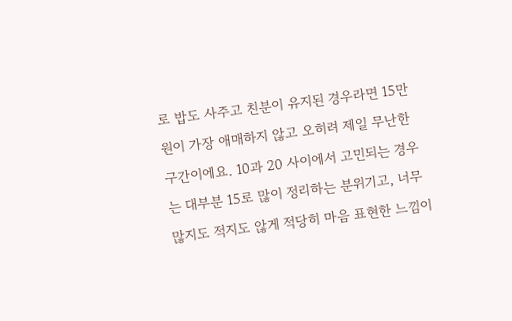로 밥도 사주고 친분이 유지된 경우라면 15만원이 가장 애매하지 않고 오히려 제일 무난한 구간이에요. 10과 20 사이에서 고민되는 경우는 대부분 15로 많이 정리하는 분위기고, 너무 많지도 적지도 않게 적당히 마음 표현한 느낌이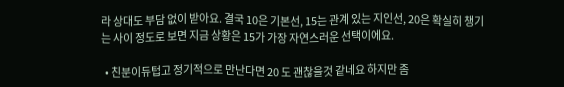라 상대도 부담 없이 받아요. 결국 10은 기본선, 15는 관계 있는 지인선, 20은 확실히 챙기는 사이 정도로 보면 지금 상황은 15가 가장 자연스러운 선택이에요.

  • 친분이듀텁고 정기적으로 만난다면 20 도 괜찮을것 같네요 하지만 좀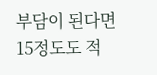부담이 된다면 15정도도 적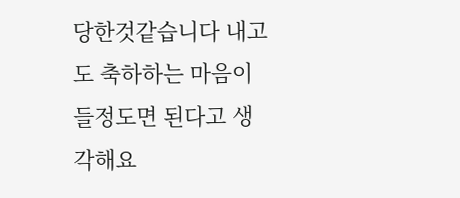당한것같습니다 내고도 축하하는 마음이 들정도면 된다고 생각해요